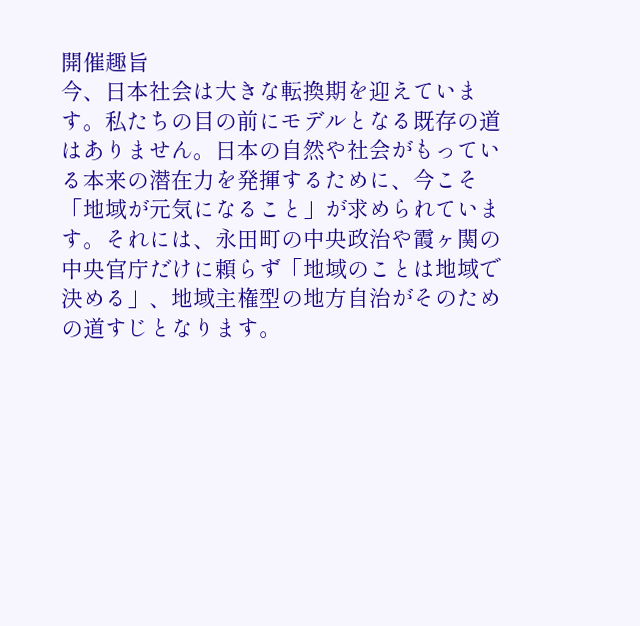開催趣旨
今、日本社会は大きな転換期を迎えています。私たちの目の前にモデルとなる既存の道はありません。日本の自然や社会がもっている本来の潜在力を発揮するために、今こそ「地域が元気になること」が求められています。それには、永田町の中央政治や霞ヶ関の中央官庁だけに頼らず「地域のことは地域で決める」、地域主権型の地方自治がそのための道すじとなります。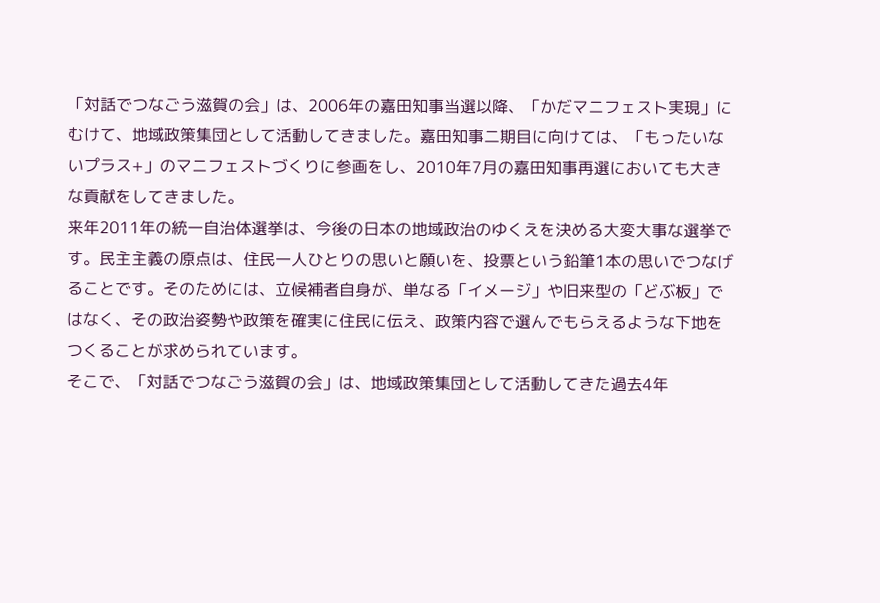「対話でつなごう滋賀の会」は、2006年の嘉田知事当選以降、「かだマニフェスト実現」にむけて、地域政策集団として活動してきました。嘉田知事二期目に向けては、「もったいないプラス+」のマニフェストづくりに参画をし、2010年7月の嘉田知事再選においても大きな貢献をしてきました。
来年2011年の統一自治体選挙は、今後の日本の地域政治のゆくえを決める大変大事な選挙です。民主主義の原点は、住民一人ひとりの思いと願いを、投票という鉛筆1本の思いでつなげることです。そのためには、立候補者自身が、単なる「イメージ」や旧来型の「どぶ板」ではなく、その政治姿勢や政策を確実に住民に伝え、政策内容で選んでもらえるような下地をつくることが求められています。
そこで、「対話でつなごう滋賀の会」は、地域政策集団として活動してきた過去4年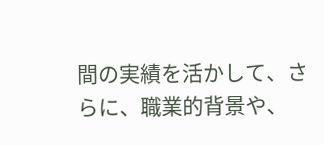間の実績を活かして、さらに、職業的背景や、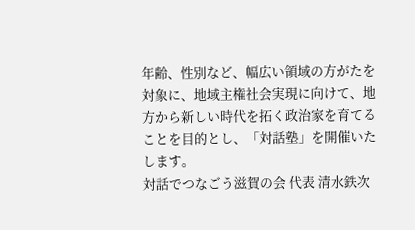年齢、性別など、幅広い領域の方がたを対象に、地域主権社会実現に向けて、地方から新しい時代を拓く政治家を育てることを目的とし、「対話塾」を開催いたします。
対話でつなごう滋賀の会 代表 清水鉄次